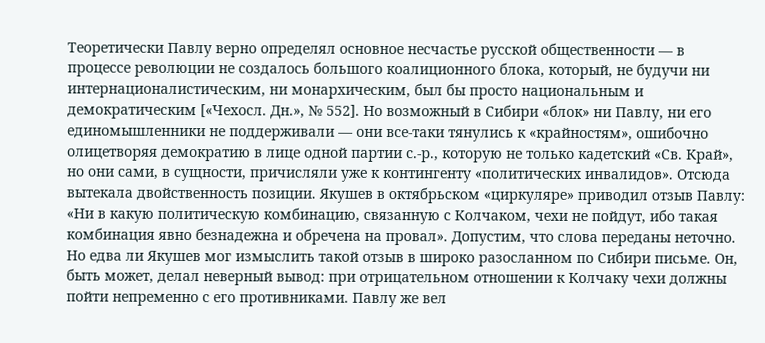Теоретически Павлу верно определял основное несчастье русской общественности — в процессе революции не создалось большого коалиционного блока, который, не будучи ни интернационалистическим, ни монархическим, был бы просто национальным и демократическим [«Чехосл. Дн.», № 552]. Но возможный в Сибири «блок» ни Павлу, ни его единомышленники не поддерживали — они все-таки тянулись к «крайностям», ошибочно олицетворяя демократию в лице одной партии с.-р., которую не только кадетский «Св. Край», но они сами, в сущности, причисляли уже к контингенту «политических инвалидов». Отсюда вытекала двойственность позиции. Якушев в октябрьском «циркуляре» приводил отзыв Павлу: «Ни в какую политическую комбинацию, связанную с Колчаком, чехи не пойдут, ибо такая комбинация явно безнадежна и обречена на провал». Допустим, что слова переданы неточно. Но едва ли Якушев мог измыслить такой отзыв в широко разосланном по Сибири письме. Он, быть может, делал неверный вывод: при отрицательном отношении к Колчаку чехи должны пойти непременно с его противниками. Павлу же вел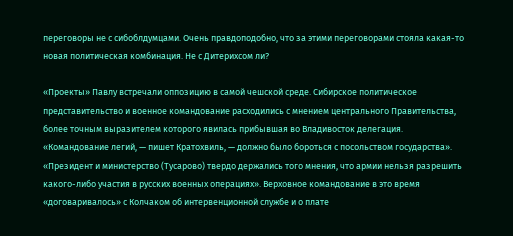переговоры не с сибоблдумцами. Очень правдоподобно, что за этими переговорами стояла какая-то новая политическая комбинация. Не с Дитерихсом ли?

«Проекты» Павлу встречали оппозицию в самой чешской среде. Сибирское политическое представительство и военное командование расходились с мнением центрального Правительства, более точным выразителем которого явилась прибывшая во Владивосток делегация. «Командование легий, — пишет Кратохвиль, — должно было бороться с посольством государства». «Президент и министерство (Тусарово) твердо держались того мнения, что армии нельзя разрешить какого-либо участия в русских военных операциях». Верховное командование в это время «договаривалось» с Колчаком об интервенционной службе и о плате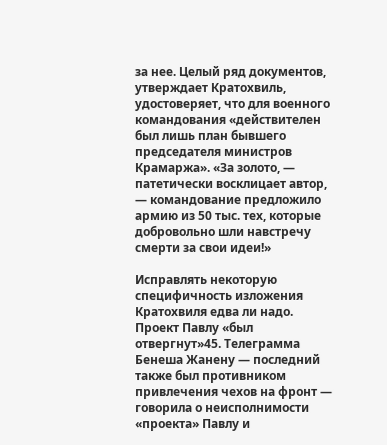за нее. Целый ряд документов, утверждает Кратохвиль, удостоверяет, что для военного командования «действителен был лишь план бывшего председателя министров Крамаржа». «За золото, — патетически восклицает автор, — командование предложило армию из 50 тыс. тех, которые добровольно шли навстречу смерти за свои идеи!»

Исправлять некоторую специфичность изложения Кратохвиля едва ли надо. Проект Павлу «был отвергнут»45. Телеграмма Бенеша Жанену — последний также был противником привлечения чехов на фронт — говорила о неисполнимости «проекта» Павлу и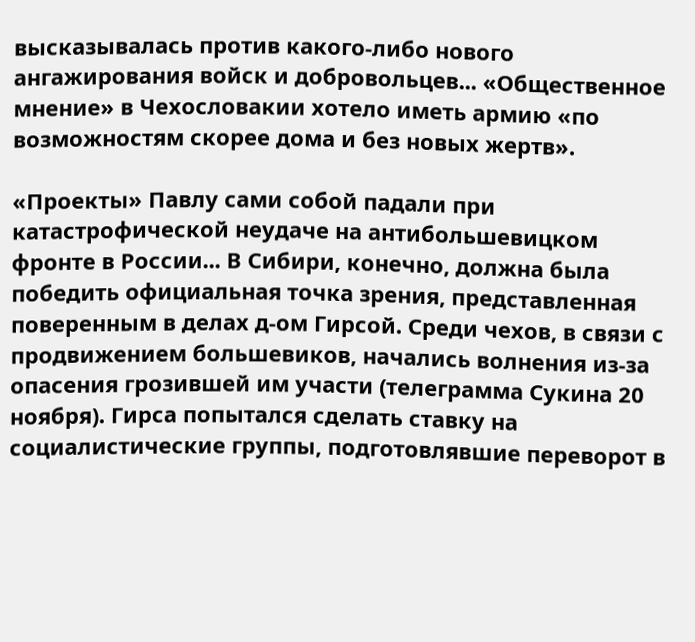высказывалась против какого-либо нового ангажирования войск и добровольцев... «Общественное мнение» в Чехословакии хотело иметь армию «по возможностям скорее дома и без новых жертв».

«Проекты» Павлу сами собой падали при катастрофической неудаче на антибольшевицком фронте в России... В Сибири, конечно, должна была победить официальная точка зрения, представленная поверенным в делах д-ом Гирсой. Среди чехов, в связи с продвижением большевиков, начались волнения из-за опасения грозившей им участи (телеграмма Сукина 20 ноября). Гирса попытался сделать ставку на социалистические группы, подготовлявшие переворот в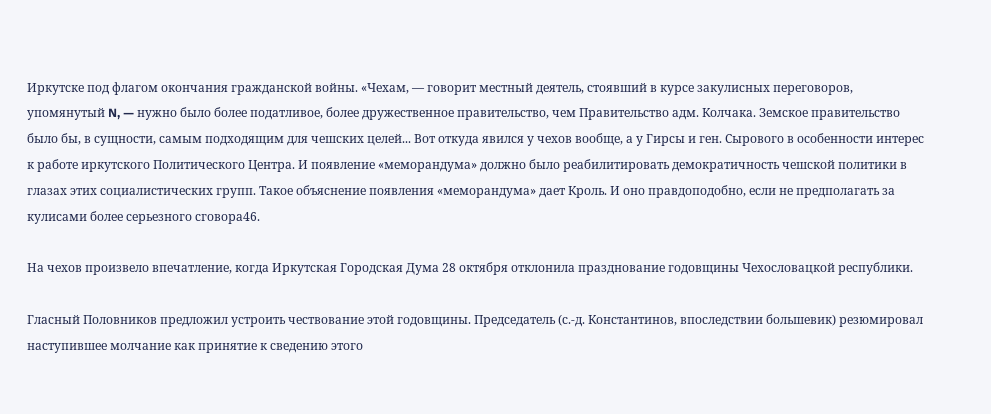Иркутске под флагом окончания гражданской войны. «Чехам, — говорит местный деятель, стоявший в курсе закулисных переговоров, упомянутый N, — нужно было более податливое, более дружественное правительство, чем Правительство адм. Колчака. Земское правительство было бы, в сущности, самым подходящим для чешских целей... Вот откуда явился у чехов вообще, а у Гирсы и ген. Сырового в особенности интерес к работе иркутского Политического Центра. И появление «меморандума» должно было реабилитировать демократичность чешской политики в глазах этих социалистических групп. Такое объяснение появления «меморандума» дает Кроль. И оно правдоподобно, если не предполагать за кулисами более серьезного сговора46.

На чехов произвело впечатление, когда Иркутская Городская Дума 28 октября отклонила празднование годовщины Чехословацкой республики.

Гласный Половников предложил устроить чествование этой годовщины. Председатель (с.-д. Константинов, впоследствии большевик) резюмировал наступившее молчание как принятие к сведению этого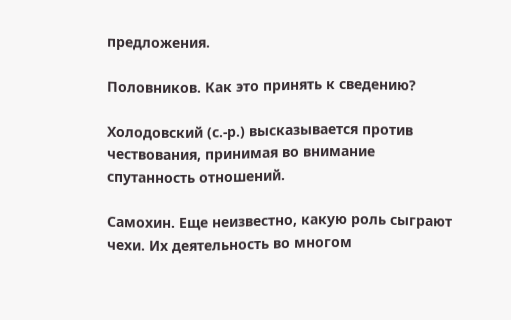предложения.

Половников. Как это принять к сведению?

Холодовский (с.-р.) высказывается против чествования, принимая во внимание спутанность отношений.

Самохин. Еще неизвестно, какую роль сыграют чехи. Их деятельность во многом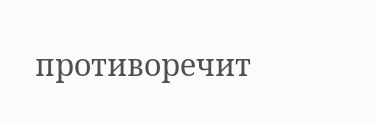противоречит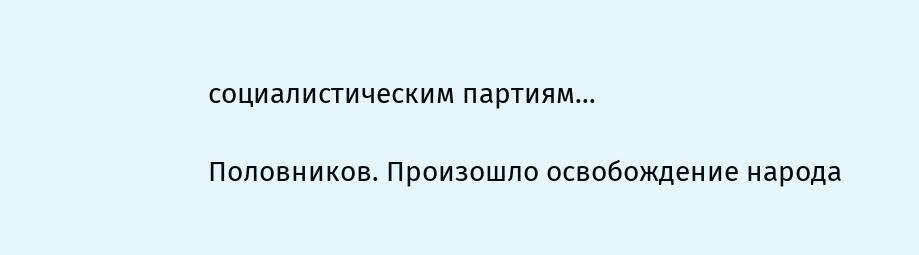социалистическим партиям...

Половников. Произошло освобождение народа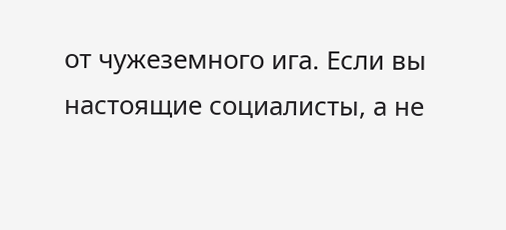от чужеземного ига. Если вы настоящие социалисты, а не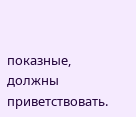показные, должны приветствовать.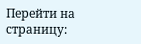Перейти на страницу: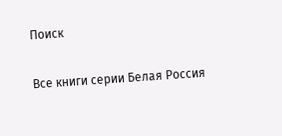Поиск

Все книги серии Белая Россия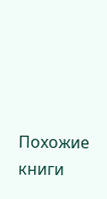Похожие книги